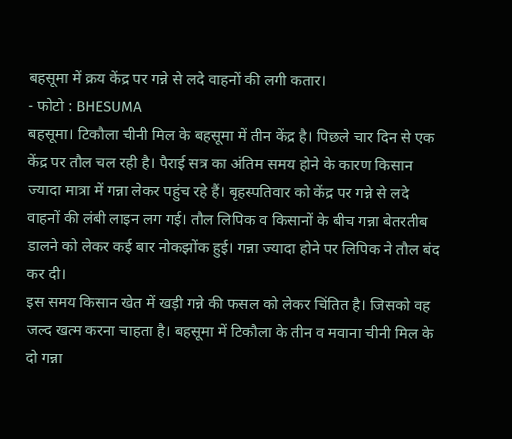बहसूमा में क्रय केंद्र पर गन्ने से लदे वाहनों की लगी कतार।
- फोटो : BHESUMA
बहसूमा। टिकौला चीनी मिल के बहसूमा में तीन केंद्र है। पिछले चार दिन से एक केंद्र पर तौल चल रही है। पैराई सत्र का अंतिम समय होने के कारण किसान ज्यादा मात्रा में गन्ना लेकर पहुंच रहे हैं। बृहस्पतिवार को केंद्र पर गन्ने से लदे वाहनों की लंबी लाइन लग गई। तौल लिपिक व किसानों के बीच गन्ना बेतरतीब डालने को लेकर कई बार नोकझोंक हुई। गन्ना ज्यादा होने पर लिपिक ने तौल बंद कर दी।
इस समय किसान खेत में खड़ी गन्ने की फसल को लेकर चिंतित है। जिसको वह जल्द खत्म करना चाहता है। बहसूमा में टिकौला के तीन व मवाना चीनी मिल के दो गन्ना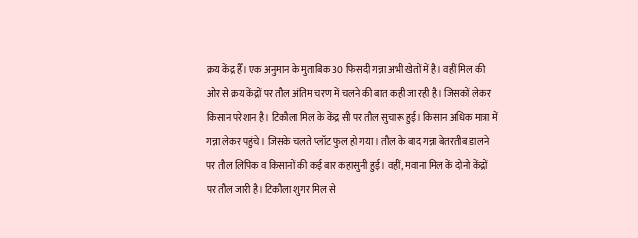क्रय केंद्र हैँ। एक अनुमान के मुताबिक 30 फिसदी गन्ना अभी खेतों में है। वहीं मिल की ओर से क्रय केंद्रों पर तौल अंतिम चरण में चलने की बात कही जा रही है। जिसकों लेकर किसान परेशान है। टिकौला मिल के केंद्र सी पर तौल सुचारू हुई। किसान अधिक मात्रा में गन्ना लेकर पहुंचे। जिसके चलते प्लॉट फुल हो गया। तौल के बाद गन्ना बेतरतीब डालने पर तौल लिपिक व किसानों की कई बार कहासुनी हुई। वहीं, मवाना मिल कें दोनो केंद्रों पर तौल जारी है। टिकौला शुगर मिल से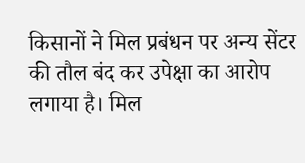किसानों ने मिल प्रबंधन पर अन्य सेंटर की तौल बंद कर उपेक्षा का आरोप लगाया है। मिल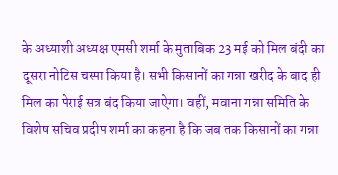के अध्याशी अध्यक्ष एमसी शर्मा के मुताबिक 23 मई को मिल बंदी का दूसरा नोटिस चस्पा किया है। सभी किसानों का गन्ना खरीद के बाद ही मिल का पेराई सत्र बंद किया जाऐगा। वहीं, मवाना गन्ना समिति के विशेष सचिव प्रदीप शर्मा का कहना है कि जब तक किसानों का गन्ना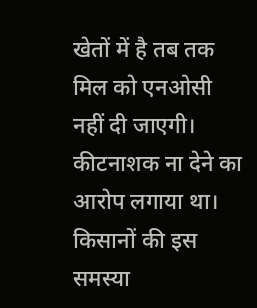खेतों में है तब तक मिल को एनओसी नहीं दी जाएगी। कीटनाशक ना देने का आरोप लगाया था। किसानों की इस समस्या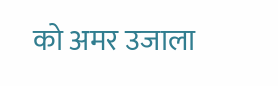को अमर उजाला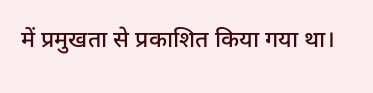में प्रमुखता से प्रकाशित किया गया था।